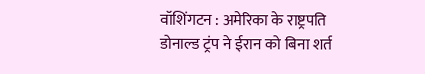वॉशिंगटन : अमेरिका के राष्ट्रपति डोनाल्ड ट्रंप ने ईरान को बिना शर्त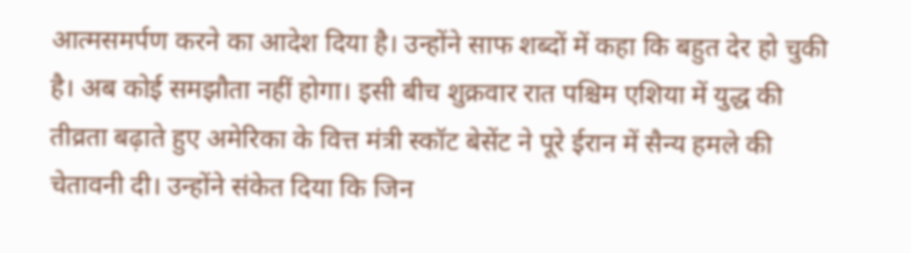आत्मसमर्पण करने का आदेश दिया है। उन्होंने साफ शब्दों में कहा कि बहुत देर हो चुकी है। अब कोई समझौता नहीं होगा। इसी बीच शुक्रवार रात पश्चिम एशिया में युद्ध की तीव्रता बढ़ाते हुए अमेरिका के वित्त मंत्री स्कॉट बेसेंट ने पूरे ईरान में सैन्य हमले की चेतावनी दी। उन्होंने संकेत दिया कि जिन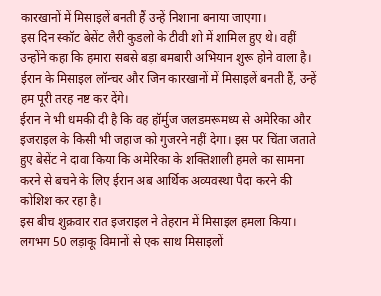कारखानों में मिसाइलें बनती हैं उन्हें निशाना बनाया जाएगा।
इस दिन स्कॉट बेसेंट लैरी कुडलो के टीवी शो में शामिल हुए थे। वहीं उन्होंने कहा कि हमारा सबसे बड़ा बमबारी अभियान शुरू होने वाला है। ईरान के मिसाइल लॉन्चर और जिन कारखानों में मिसाइलें बनती हैं, उन्हें हम पूरी तरह नष्ट कर देंगे।
ईरान ने भी धमकी दी है कि वह हॉर्मुज जलडमरूमध्य से अमेरिका और इजराइल के किसी भी जहाज को गुजरने नहीं देगा। इस पर चिंता जताते हुए बेसेंट ने दावा किया कि अमेरिका के शक्तिशाली हमले का सामना करने से बचने के लिए ईरान अब आर्थिक अव्यवस्था पैदा करने की कोशिश कर रहा है।
इस बीच शुक्रवार रात इजराइल ने तेहरान में मिसाइल हमला किया। लगभग 50 लड़ाकू विमानों से एक साथ मिसाइलों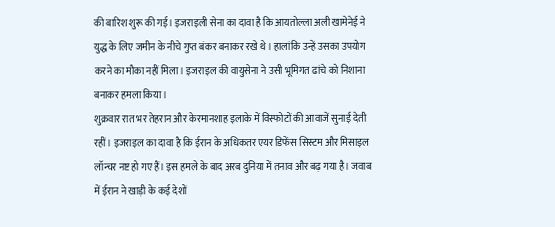की बारिश शुरू की गई। इजराइली सेना का दावा है कि आयतोल्ला अली खामेनेई ने युद्ध के लिए जमीन के नीचे गुप्त बंकर बनाकर रखे थे। हालांकि उन्हें उसका उपयोग करने का मौका नहीं मिला। इजराइल की वायुसेना ने उसी भूमिगत ढांचे को निशाना बनाकर हमला किया।
शुक्रवार रात भर तेहरान और केरमानशाह इलाके में विस्फोटों की आवाजें सुनाई देती रहीं। इजराइल का दावा है कि ईरान के अधिकतर एयर डिफेंस सिस्टम और मिसाइल लॉन्चर नष्ट हो गए हैं। इस हमले के बाद अरब दुनिया में तनाव और बढ़ गया है। जवाब में ईरान ने खाड़ी के कई देशों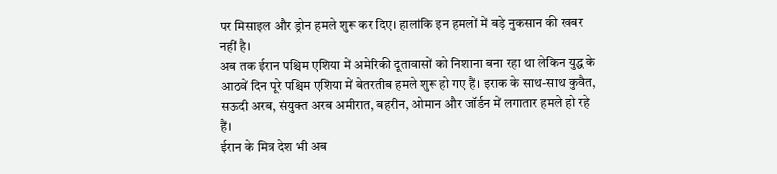पर मिसाइल और ड्रोन हमले शुरू कर दिए। हालांकि इन हमलों में बड़े नुकसान की खबर नहीं है।
अब तक ईरान पश्चिम एशिया में अमेरिकी दूतावासों को निशाना बना रहा था लेकिन युद्ध के आठवें दिन पूरे पश्चिम एशिया में बेतरतीब हमले शुरू हो गए हैं। इराक के साथ-साथ कुवैत, सऊदी अरब, संयुक्त अरब अमीरात, बहरीन, ओमान और जॉर्डन में लगातार हमले हो रहे हैं।
ईरान के मित्र देश भी अब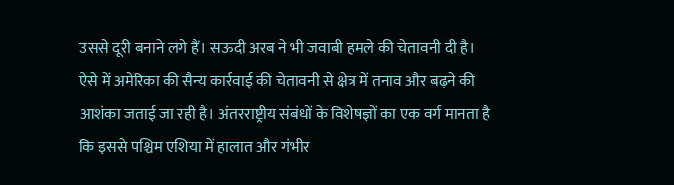उससे दूरी बनाने लगे हैं। सऊदी अरब ने भी जवाबी हमले की चेतावनी दी है। ऐसे में अमेरिका की सैन्य कार्रवाई की चेतावनी से क्षेत्र में तनाव और बढ़ने की आशंका जताई जा रही है। अंतरराष्ट्रीय संबंधों के विशेषज्ञों का एक वर्ग मानता है कि इससे पश्चिम एशिया में हालात और गंभीर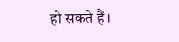हो सकते हैं।